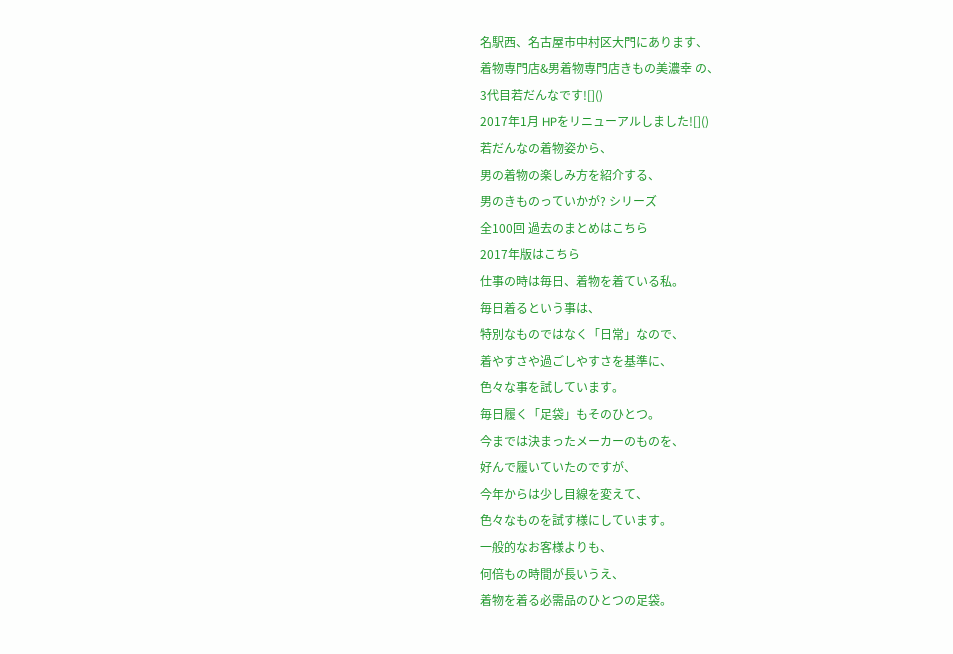名駅西、名古屋市中村区大門にあります、
着物専門店&男着物専門店きもの美濃幸 の、
3代目若だんなです![]()
2017年1月 HPをリニューアルしました![]()
若だんなの着物姿から、
男の着物の楽しみ方を紹介する、
男のきものっていかが? シリーズ
全100回 過去のまとめはこちら
2017年版はこちら
仕事の時は毎日、着物を着ている私。
毎日着るという事は、
特別なものではなく「日常」なので、
着やすさや過ごしやすさを基準に、
色々な事を試しています。
毎日履く「足袋」もそのひとつ。
今までは決まったメーカーのものを、
好んで履いていたのですが、
今年からは少し目線を変えて、
色々なものを試す様にしています。
一般的なお客様よりも、
何倍もの時間が長いうえ、
着物を着る必需品のひとつの足袋。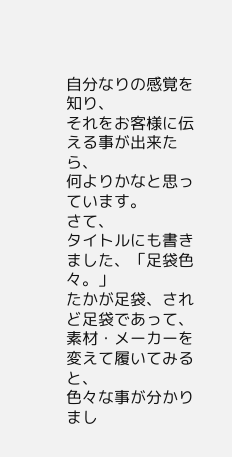自分なりの感覚を知り、
それをお客様に伝える事が出来たら、
何よりかなと思っています。
さて、
タイトルにも書きました、「足袋色々。」
たかが足袋、されど足袋であって、
素材・メーカーを変えて履いてみると、
色々な事が分かりまし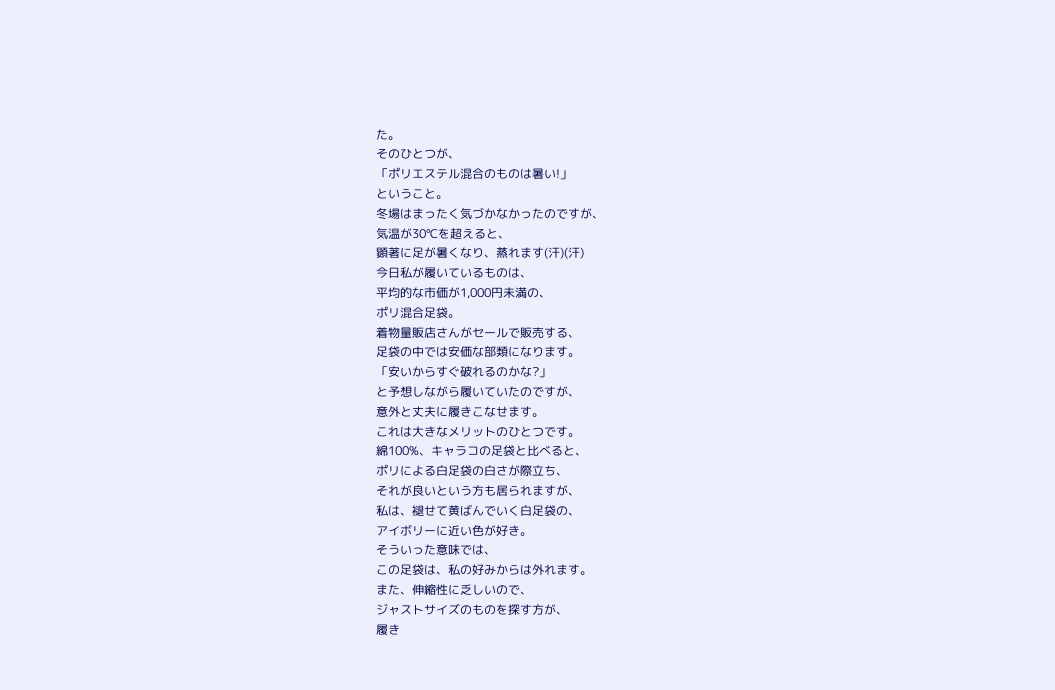た。
そのひとつが、
「ポリエステル混合のものは暑い!」
ということ。
冬場はまったく気づかなかったのですが、
気温が30℃を超えると、
顕著に足が暑くなり、蒸れます(汗)(汗)
今日私が履いているものは、
平均的な市価が1,000円未満の、
ポリ混合足袋。
着物量販店さんがセールで販売する、
足袋の中では安価な部類になります。
「安いからすぐ破れるのかな?」
と予想しながら履いていたのですが、
意外と丈夫に履きこなせます。
これは大きなメリットのひとつです。
綿100%、キャラコの足袋と比べると、
ポリによる白足袋の白さが際立ち、
それが良いという方も居られますが、
私は、褪せて黄ばんでいく白足袋の、
アイボリーに近い色が好き。
そういった意味では、
この足袋は、私の好みからは外れます。
また、伸縮性に乏しいので、
ジャストサイズのものを探す方が、
履き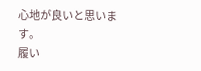心地が良いと思います。
履い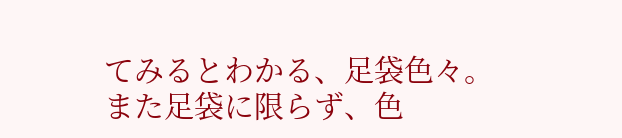てみるとわかる、足袋色々。
また足袋に限らず、色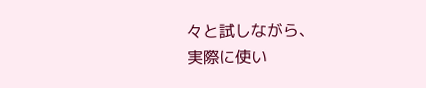々と試しながら、
実際に使い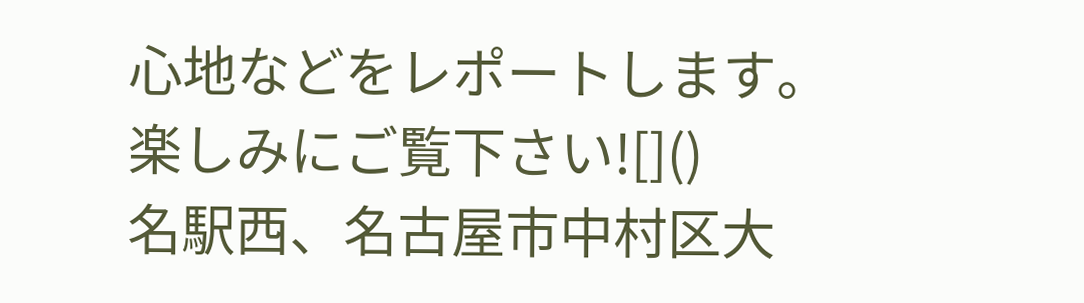心地などをレポートします。
楽しみにご覧下さい![]()
名駅西、名古屋市中村区大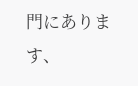門にあります、